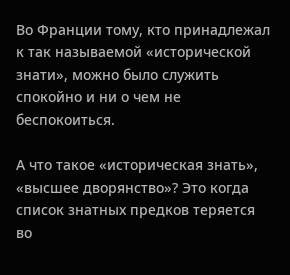Во Франции тому, кто принадлежал к так называемой «исторической знати», можно было служить спокойно и ни о чем не беспокоиться.

А что такое «историческая знать», «высшее дворянство»? Это когда список знатных предков теряется во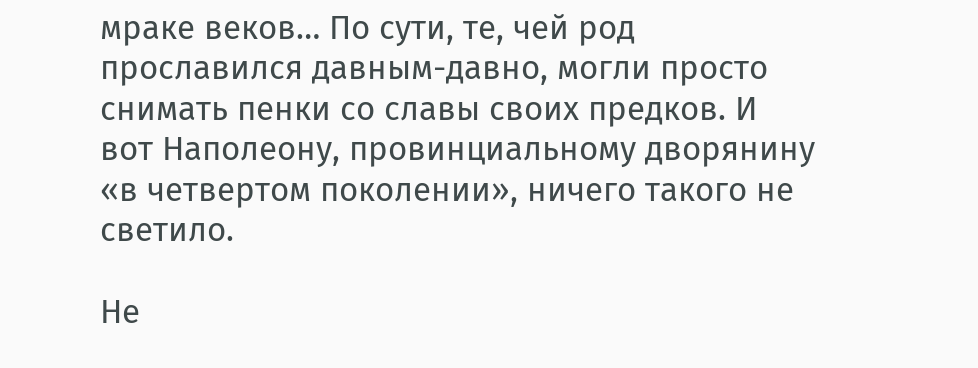мраке веков… По сути, те, чей род прославился давным-давно, могли просто снимать пенки со славы своих предков. И вот Наполеону, провинциальному дворянину «в четвертом поколении», ничего такого не светило.

Не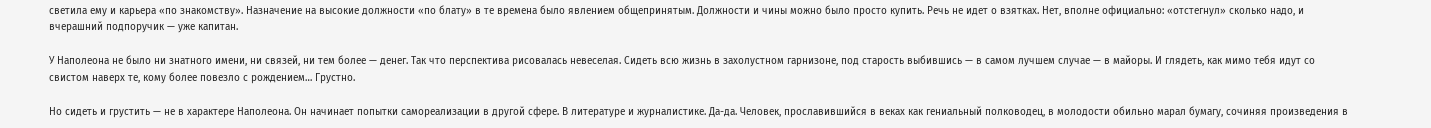светила ему и карьера «по знакомству». Назначение на высокие должности «по блату» в те времена было явлением общепринятым. Должности и чины можно было просто купить. Речь не идет о взятках. Нет, вполне официально: «отстегнул» сколько надо, и вчерашний подпоручик — уже капитан.

У Наполеона не было ни знатного имени, ни связей, ни тем более — денег. Так что перспектива рисовалась невеселая. Сидеть всю жизнь в захолустном гарнизоне, под старость выбившись — в самом лучшем случае — в майоры. И глядеть, как мимо тебя идут со свистом наверх те, кому более повезло с рождением… Грустно.

Но сидеть и грустить — не в характере Наполеона. Он начинает попытки самореализации в другой сфере. В литературе и журналистике. Да-да. Человек, прославившийся в веках как гениальный полководец, в молодости обильно марал бумагу, сочиняя произведения в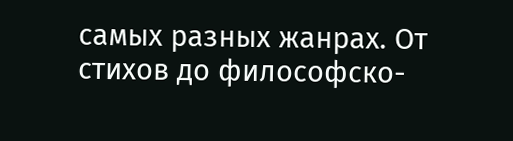самых разных жанрах. От стихов до философско-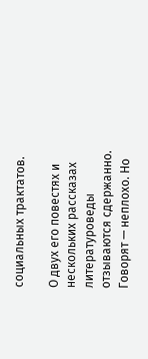социальных трактатов.

О двух его повестях и нескольких рассказах литературоведы отзываются сдержанно. Говорят — неплохо. Но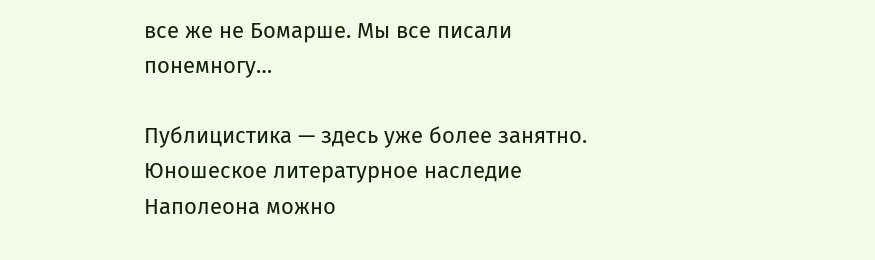все же не Бомарше. Мы все писали понемногу…

Публицистика — здесь уже более занятно. Юношеское литературное наследие Наполеона можно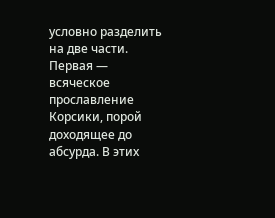условно разделить на две части. Первая — всяческое прославление Корсики, порой доходящее до абсурда. В этих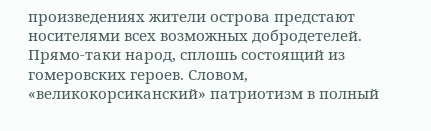произведениях жители острова предстают носителями всех возможных добродетелей. Прямо-таки народ, сплошь состоящий из гомеровских героев. Словом, «великокорсиканский» патриотизм в полный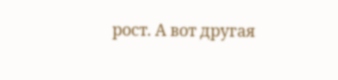рост. А вот другая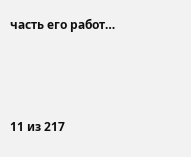часть его работ…



11 из 217